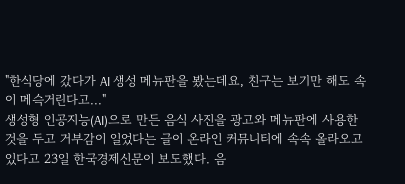"한식당에 갔다가 AI 생성 메뉴판을 봤는데요, 친구는 보기만 해도 속이 메슥거린다고..."
생성형 인공지능(AI)으로 만든 음식 사진을 광고와 메뉴판에 사용한 것을 두고 거부감이 일었다는 글이 온라인 커뮤니티에 속속 올라오고 있다고 23일 한국경제신문이 보도했다. 음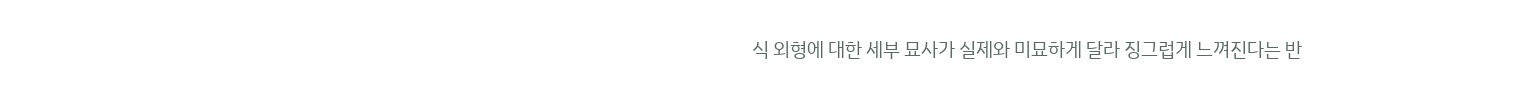식 외형에 대한 세부 묘사가 실제와 미묘하게 달라 징그럽게 느껴진다는 반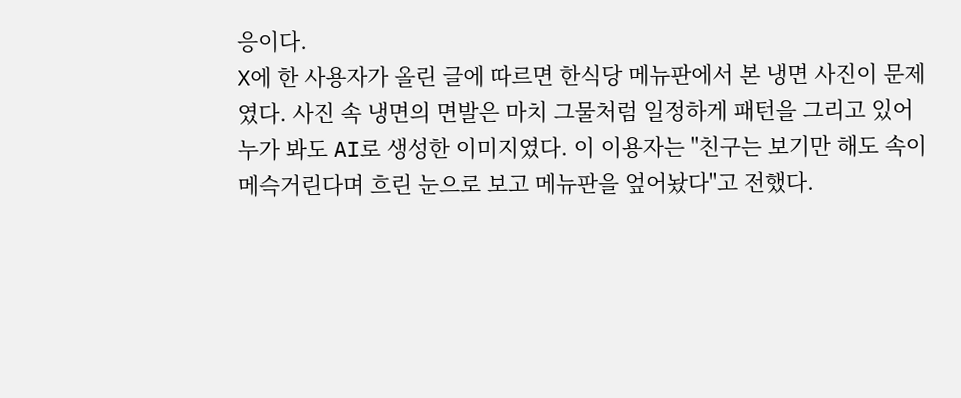응이다.
X에 한 사용자가 올린 글에 따르면 한식당 메뉴판에서 본 냉면 사진이 문제였다. 사진 속 냉면의 면발은 마치 그물처럼 일정하게 패턴을 그리고 있어 누가 봐도 AI로 생성한 이미지였다. 이 이용자는 "친구는 보기만 해도 속이 메슥거린다며 흐린 눈으로 보고 메뉴판을 엎어놨다"고 전했다.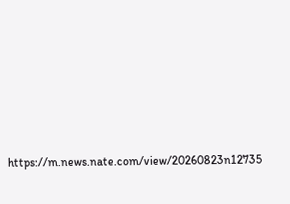https://m.news.nate.com/view/20260823n12735